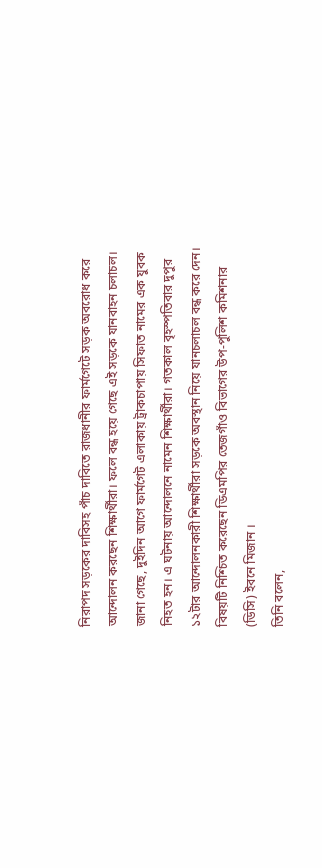নিরাপদ সড়কের দাবিসহ পাঁচ দাবিতে রাজধানীর ফার্মগেটে সড়ক অবরোধ করে আন্দোলন করছেন শিক্ষার্থীরা। ফলে বন্ধ হয়ে গেছে এই সড়কে যানবাহন চলাচল। জানা গেছে, দুইদিন আগে ফার্মগেট এলাকায় ট্রাকচাপায় সিফাত নামের এক যুবক নিহত হন। এ ঘটনায় আন্দোলনে নামেন শিক্ষার্থীরা। গতকাল বৃহস্পতিবার দুপুর ১২টার আন্দোলনকারী শিক্ষার্থীরা সড়কে অবস্থান নিয়ে যানচলাচল বন্ধ করে দেন। বিষয়টি নিশ্চিত করেছেন ডিএমপির তেজগাঁও বিভাগের উপ-পুলিশ কমিশনার (ডিসি) ইবনে মিজান ।
তিনি বলেন,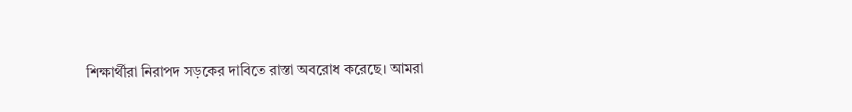শিক্ষার্থীরা নিরাপদ সড়কের দাবিতে রাস্তা অবরোধ করেছে। আমরা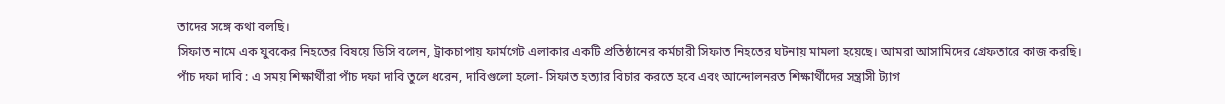তাদের সঙ্গে কথা বলছি।
সিফাত নামে এক যুবকের নিহতের বিষয়ে ডিসি বলেন, ট্রাকচাপায় ফার্মগেট এলাকার একটি প্রতিষ্ঠানের কর্মচারী সিফাত নিহতের ঘটনায় মামলা হয়েছে। আমরা আসামিদের গ্রেফতারে কাজ করছি।
পাঁচ দফা দাবি : এ সময় শিক্ষার্থীরা পাঁচ দফা দাবি তুলে ধরেন, দাবিগুলো হলো- সিফাত হত্যার বিচার করতে হবে এবং আন্দোলনরত শিক্ষার্থীদের সন্ত্রাসী ট্যাগ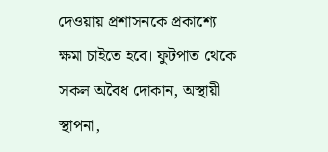দেওয়ায় প্রশাসনকে প্রকাশ্যে ক্ষমা চাইতে হবে। ফুটপাত থেকে সকল অবৈধ দোকান, অস্থায়ী স্থাপনা,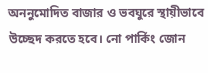অননুমোদিত বাজার ও ভবঘুরে স্থায়ীভাবে উচ্ছেদ করতে হবে। নো পার্কিং জোন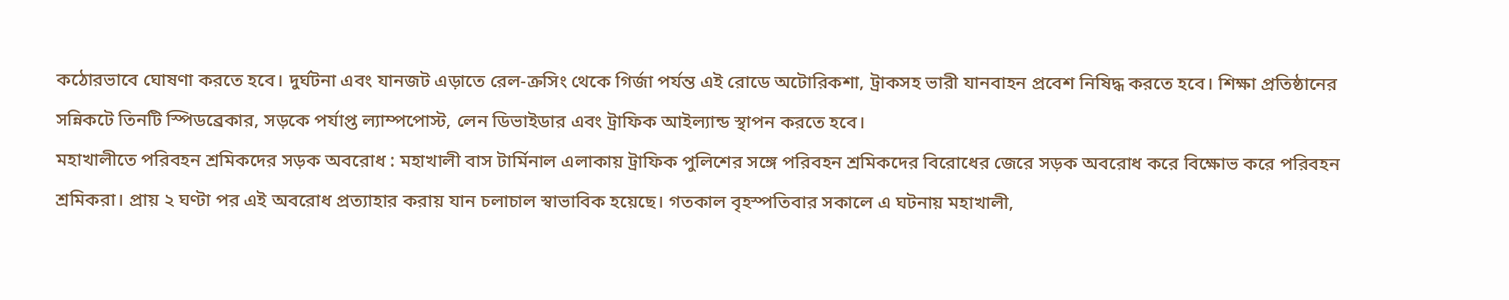কঠোরভাবে ঘোষণা করতে হবে। দুর্ঘটনা এবং যানজট এড়াতে রেল-ক্রসিং থেকে গির্জা পর্যন্ত এই রোডে অটোরিকশা, ট্রাকসহ ভারী যানবাহন প্রবেশ নিষিদ্ধ করতে হবে। শিক্ষা প্রতিষ্ঠানের সন্নিকটে তিনটি স্পিডব্রেকার, সড়কে পর্যাপ্ত ল্যাম্পপোস্ট, লেন ডিভাইডার এবং ট্রাফিক আইল্যান্ড স্থাপন করতে হবে।
মহাখালীতে পরিবহন শ্রমিকদের সড়ক অবরোধ : মহাখালী বাস টার্মিনাল এলাকায় ট্রাফিক পুলিশের সঙ্গে পরিবহন শ্রমিকদের বিরোধের জেরে সড়ক অবরোধ করে বিক্ষোভ করে পরিবহন শ্রমিকরা। প্রায় ২ ঘণ্টা পর এই অবরোধ প্রত্যাহার করায় যান চলাচাল স্বাভাবিক হয়েছে। গতকাল বৃহস্পতিবার সকালে এ ঘটনায় মহাখালী,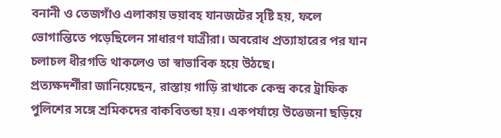বনানী ও তেজগাঁও এলাকায় ভয়াবহ যানজটের সৃষ্টি হয়, ফলে ভোগান্তিতে পড়েছিলেন সাধারণ যাত্রীরা। অবরোধ প্রত্যাহারের পর যান চলাচল ধীরগতি থাকলেও তা স্বাভাবিক হয়ে উঠছে।
প্রত্যক্ষদর্শীরা জানিয়েছেন, রাস্তায় গাড়ি রাখাকে কেন্দ্র করে ট্রাফিক পুলিশের সঙ্গে শ্রমিকদের বাকবিতন্ডা হয়। একপর্যায়ে উত্তেজনা ছড়িয়ে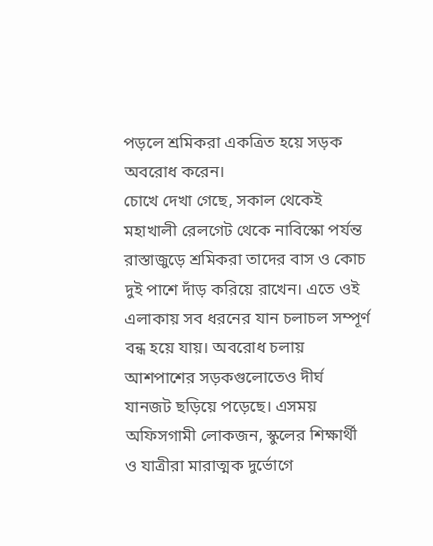পড়লে শ্রমিকরা একত্রিত হয়ে সড়ক অবরোধ করেন।
চোখে দেখা গেছে, সকাল থেকেই মহাখালী রেলগেট থেকে নাবিস্কো পর্যন্ত রাস্তাজুড়ে শ্রমিকরা তাদের বাস ও কোচ দুই পাশে দাঁড় করিয়ে রাখেন। এতে ওই এলাকায় সব ধরনের যান চলাচল সম্পূর্ণ বন্ধ হয়ে যায়। অবরোধ চলায় আশপাশের সড়কগুলোতেও দীর্ঘ যানজট ছড়িয়ে পড়েছে। এসময় অফিসগামী লোকজন, স্কুলের শিক্ষার্থী ও যাত্রীরা মারাত্মক দুর্ভোগে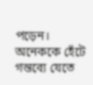পড়েন। অনেককে হেঁটে গন্তব্যে যেতে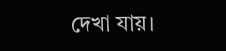দেখা যায়।